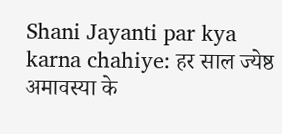Shani Jayanti par kya karna chahiye: हर साल ज्येष्ठ अमावस्या के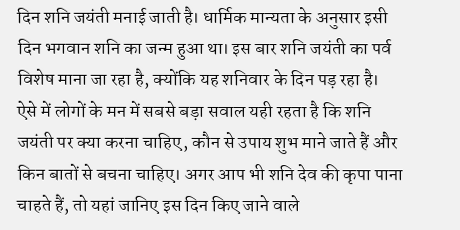दिन शनि जयंती मनाई जाती है। धार्मिक मान्यता के अनुसार इसी दिन भगवान शनि का जन्म हुआ था। इस बार शनि जयंती का पर्व विशेष माना जा रहा है, क्योंकि यह शनिवार के दिन पड़ रहा है। ऐसे में लोगों के मन में सबसे बड़ा सवाल यही रहता है कि शनि जयंती पर क्या करना चाहिए, कौन से उपाय शुभ माने जाते हैं और किन बातों से बचना चाहिए। अगर आप भी शनि देव की कृपा पाना चाहते हैं, तो यहां जानिए इस दिन किए जाने वाले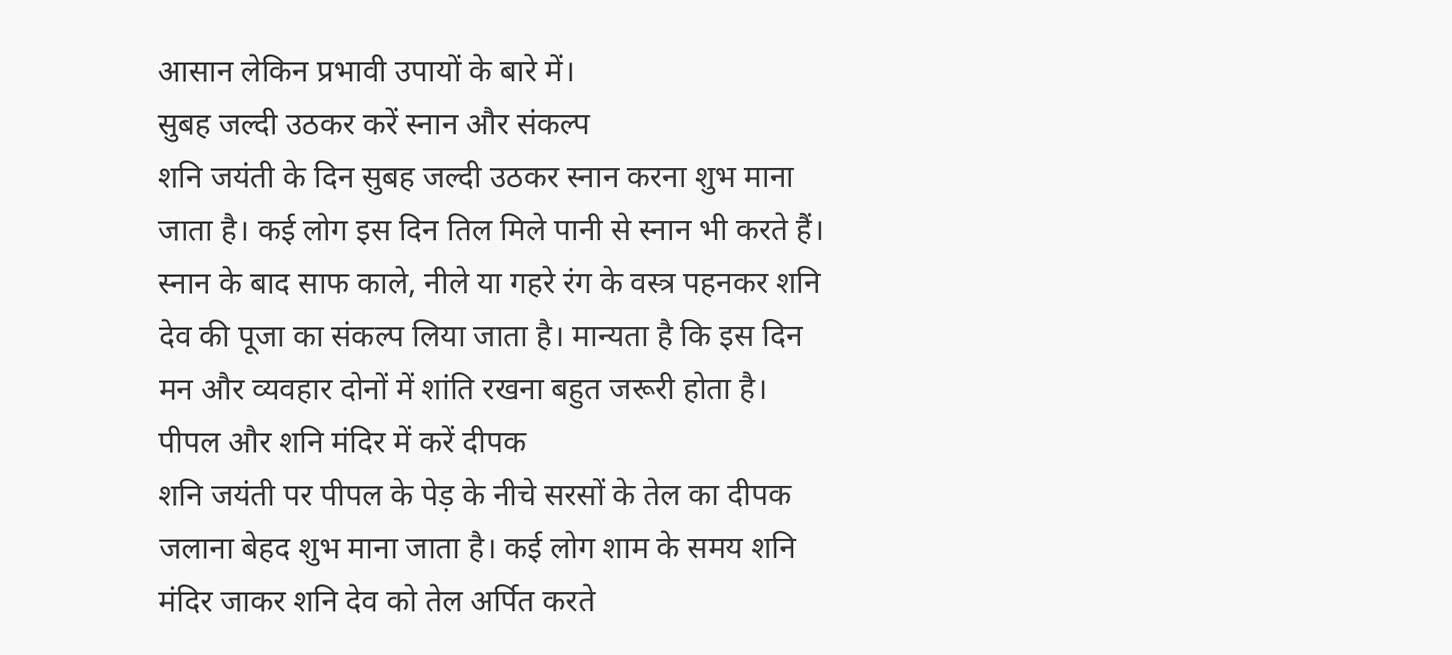आसान लेकिन प्रभावी उपायों के बारे में।
सुबह जल्दी उठकर करें स्नान और संकल्प
शनि जयंती के दिन सुबह जल्दी उठकर स्नान करना शुभ माना जाता है। कई लोग इस दिन तिल मिले पानी से स्नान भी करते हैं। स्नान के बाद साफ काले, नीले या गहरे रंग के वस्त्र पहनकर शनि देव की पूजा का संकल्प लिया जाता है। मान्यता है कि इस दिन मन और व्यवहार दोनों में शांति रखना बहुत जरूरी होता है।
पीपल और शनि मंदिर में करें दीपक
शनि जयंती पर पीपल के पेड़ के नीचे सरसों के तेल का दीपक जलाना बेहद शुभ माना जाता है। कई लोग शाम के समय शनि मंदिर जाकर शनि देव को तेल अर्पित करते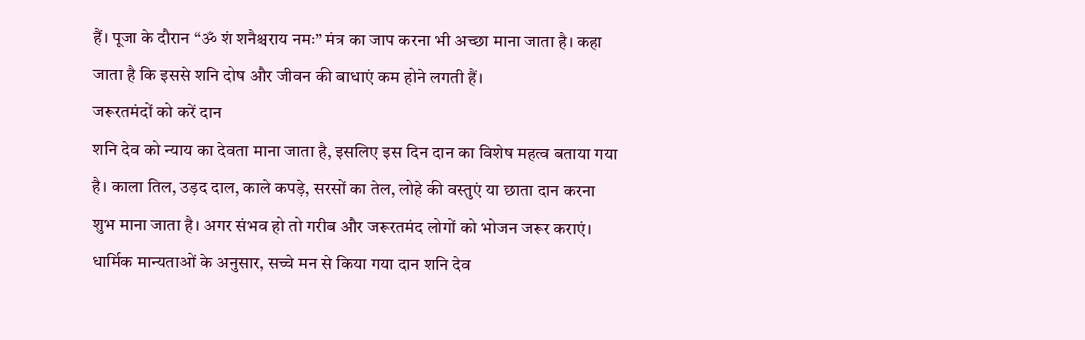हैं। पूजा के दौरान “ॐ शं शनैश्चराय नमः” मंत्र का जाप करना भी अच्छा माना जाता है। कहा जाता है कि इससे शनि दोष और जीवन की बाधाएं कम होने लगती हैं।
जरूरतमंदों को करें दान
शनि देव को न्याय का देवता माना जाता है, इसलिए इस दिन दान का विशेष महत्व बताया गया है। काला तिल, उड़द दाल, काले कपड़े, सरसों का तेल, लोहे की वस्तुएं या छाता दान करना शुभ माना जाता है। अगर संभव हो तो गरीब और जरूरतमंद लोगों को भोजन जरूर कराएं। धार्मिक मान्यताओं के अनुसार, सच्चे मन से किया गया दान शनि देव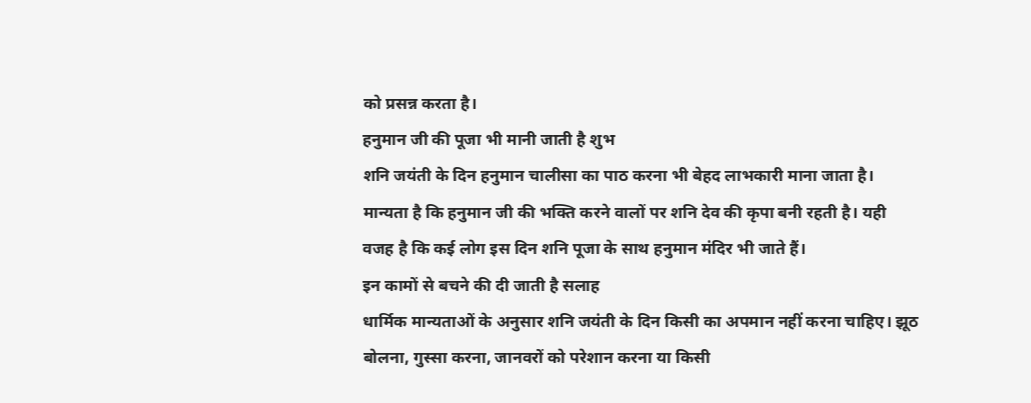को प्रसन्न करता है।
हनुमान जी की पूजा भी मानी जाती है शुभ
शनि जयंती के दिन हनुमान चालीसा का पाठ करना भी बेहद लाभकारी माना जाता है। मान्यता है कि हनुमान जी की भक्ति करने वालों पर शनि देव की कृपा बनी रहती है। यही वजह है कि कई लोग इस दिन शनि पूजा के साथ हनुमान मंदिर भी जाते हैं।
इन कामों से बचने की दी जाती है सलाह
धार्मिक मान्यताओं के अनुसार शनि जयंती के दिन किसी का अपमान नहीं करना चाहिए। झूठ बोलना, गुस्सा करना, जानवरों को परेशान करना या किसी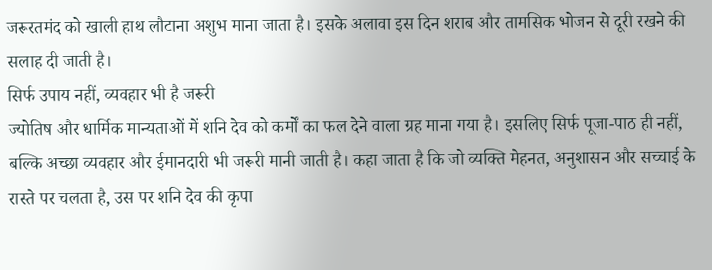जरूरतमंद को खाली हाथ लौटाना अशुभ माना जाता है। इसके अलावा इस दिन शराब और तामसिक भोजन से दूरी रखने की सलाह दी जाती है।
सिर्फ उपाय नहीं, व्यवहार भी है जरूरी
ज्योतिष और धार्मिक मान्यताओं में शनि देव को कर्मों का फल देने वाला ग्रह माना गया है। इसलिए सिर्फ पूजा-पाठ ही नहीं, बल्कि अच्छा व्यवहार और ईमानदारी भी जरूरी मानी जाती है। कहा जाता है कि जो व्यक्ति मेहनत, अनुशासन और सच्चाई के रास्ते पर चलता है, उस पर शनि देव की कृपा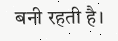बनी रहती है।